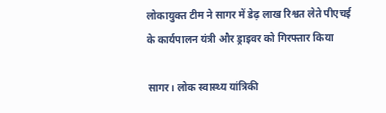लोकायुक्त टीम ने सागर में डेढ़ लाख रिश्वत लेते पीएचई के कार्यपालन यंत्री और ड्राइवर को गिरफ्तार किया

सागर। लोक स्वास्थ्य यांत्रिकी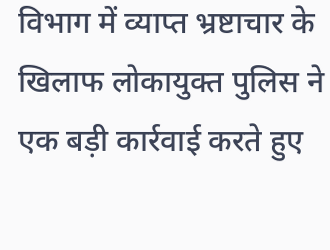विभाग में व्याप्त भ्रष्टाचार के खिलाफ लोकायुक्त पुलिस ने एक बड़ी कार्रवाई करते हुए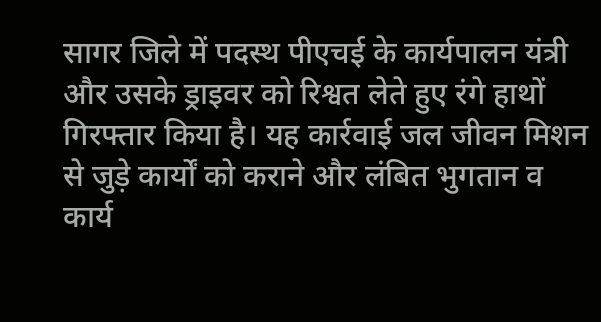सागर जिले में पदस्थ पीएचई के कार्यपालन यंत्री और उसके ड्राइवर को रिश्वत लेते हुए रंगे हाथों गिरफ्तार किया है। यह कार्रवाई जल जीवन मिशन से जुड़े कार्यों को कराने और लंबित भुगतान व कार्य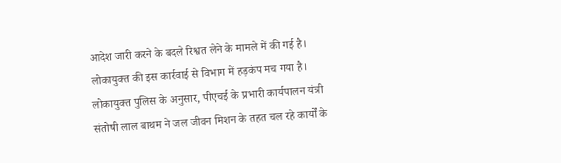आदेश जारी करने के बदले रिश्वत लेने के मामले में की गई है। लोकायुक्त की इस कार्रवाई से विभाग में हड़कंप मच गया है। लोकायुक्त पुलिस के अनुसार, पीएचई के प्रभारी कार्यपालन यंत्री संतोषी लाल बाथम ने जल जीवन मिशन के तहत चल रहे कार्यों के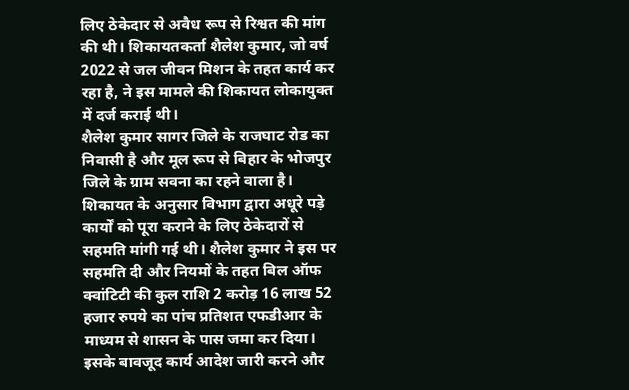लिए ठेकेदार से अवैध रूप से रिश्वत की मांग की थी। शिकायतकर्ता शैलेश कुमार, जो वर्ष 2022 से जल जीवन मिशन के तहत कार्य कर रहा है, ने इस मामले की शिकायत लोकायुक्त में दर्ज कराई थी।
शैलेश कुमार सागर जिले के राजघाट रोड का निवासी है और मूल रूप से बिहार के भोजपुर जिले के ग्राम सवना का रहने वाला है। शिकायत के अनुसार विभाग द्वारा अधूरे पड़े कार्यों को पूरा कराने के लिए ठेकेदारों से सहमति मांगी गई थी। शैलेश कुमार ने इस पर सहमति दी और नियमों के तहत बिल ऑफ क्वांटिटी की कुल राशि 2 करोड़ 16 लाख 52 हजार रुपये का पांच प्रतिशत एफडीआर के माध्यम से शासन के पास जमा कर दिया। इसके बावजूद कार्य आदेश जारी करने और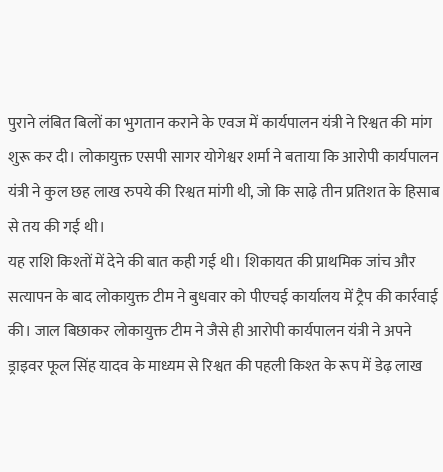पुराने लंबित बिलों का भुगतान कराने के एवज में कार्यपालन यंत्री ने रिश्वत की मांग शुरू कर दी। लोकायुक्त एसपी सागर योगेश्वर शर्मा ने बताया कि आरोपी कार्यपालन यंत्री ने कुल छह लाख रुपये की रिश्वत मांगी थी, जो कि साढ़े तीन प्रतिशत के हिसाब से तय की गई थी।
यह राशि किश्तों में देने की बात कही गई थी। शिकायत की प्राथमिक जांच और सत्यापन के बाद लोकायुक्त टीम ने बुधवार को पीएचई कार्यालय में ट्रैप की कार्रवाई की। जाल बिछाकर लोकायुक्त टीम ने जैसे ही आरोपी कार्यपालन यंत्री ने अपने ड्राइवर फूल सिंह यादव के माध्यम से रिश्वत की पहली किश्त के रूप में डेढ़ लाख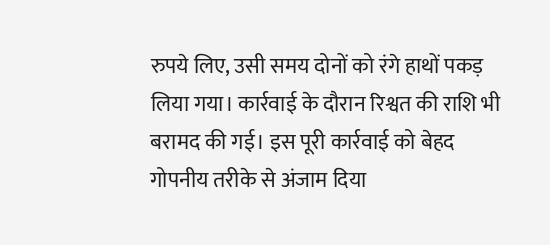रुपये लिए, उसी समय दोनों को रंगे हाथों पकड़ लिया गया। कार्रवाई के दौरान रिश्वत की राशि भी बरामद की गई। इस पूरी कार्रवाई को बेहद गोपनीय तरीके से अंजाम दिया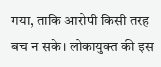गया, ताकि आरोपी किसी तरह बच न सके। लोकायुक्त की इस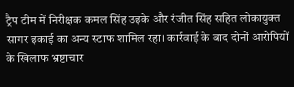ट्रैप टीम में निरीक्षक कमल सिंह उइके और रंजीत सिंह सहित लोकायुक्त सागर इकाई का अन्य स्टाफ शामिल रहा। कार्रवाई के बाद दोनों आरोपियों के खिलाफ भ्रष्टाचार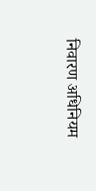निवारण अधिनियम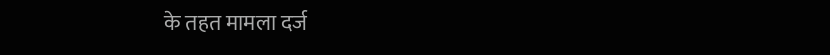के तहत मामला दर्ज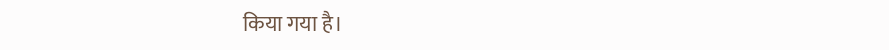किया गया है।